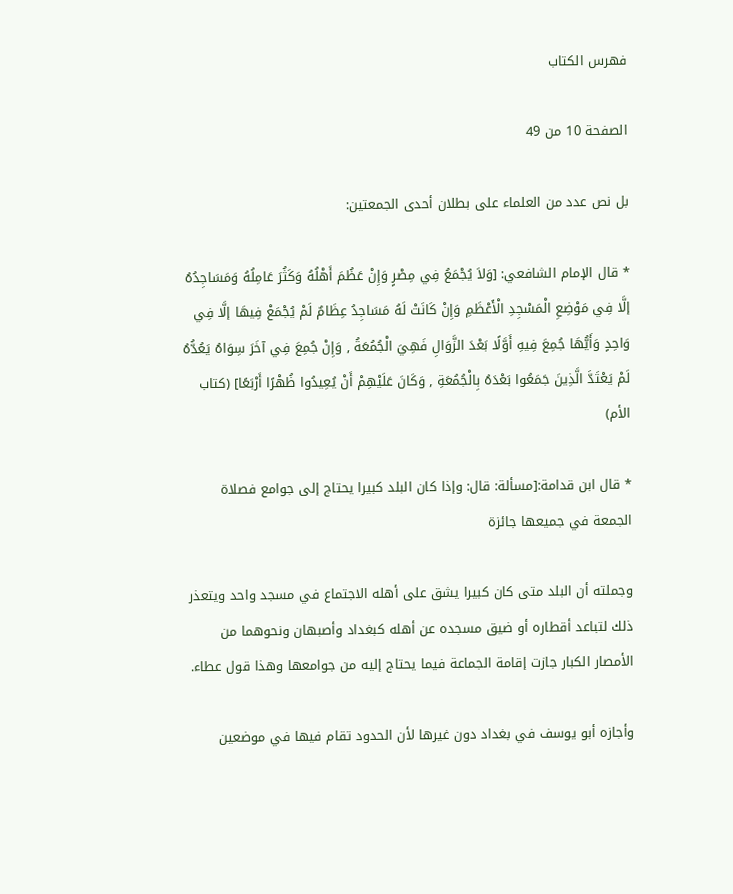فهرس الكتاب

الصفحة 10 من 49

بل نص عدد من العلماء على بطلان أحدى الجمعتين:

* قال الإمام الشافعي: [وَلاَ يُجْمَعُ فِي مِصْرٍ وَإِنْ عَظُمَ أَهْلُهُ وَكَثُرَ عَامِلُهُ وَمَسَاجِدُهُ إلَّا فِي مَوْضِعِ الْمَسْجِدِ الْأَعْظَمِ وَإِنْ كَانَتْ لَهُ مَسَاجِدُ عِظَامٌ لَمْ يُجْمَعْ فِيهَا إلَّا فِي وَاحِدٍ وَأَيُّهَا جُمِعَ فِيهِ أَوَّلًا بَعْدَ الزَّوَالِ فَهِيَ الْجُمُعَةُ , وَإِنْ جُمِعَ فِي آخَرَ سِوَاهُ يَعُدُّهُ لَمْ يَعْتَدَّ الَّذِينَ جَمَعُوا بَعْدَهُ بِالْجُمُعَةِ , وَكَانَ عَلَيْهِمْ أَنْ يُعِيدُوا ظُهْرًا أَرْبَعًا] (كتاب الأم)

* قال ابن قدامة:[مسألة: قال: وإذا كان البلد كبيرا يحتاج إلى جوامع فصلاة الجمعة في جميعها جائزة

وجملته أن البلد متى كان كبيرا يشق على أهله الاجتماع في مسجد واحد ويتعذر ذلك لتباعد أقطاره أو ضيق مسجده عن أهله كبغداد وأصبهان ونحوهما من الأمصار الكبار جازت إقامة الجماعة فيما يحتاج إليه من جوامعها وهذا قول عطاء.

وأجازه أبو يوسف في بغداد دون غيرها لأن الحدود تقام فيها في موضعين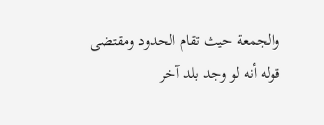والجمعة حيث تقام الحدود ومقتضى قوله أنه لو وجد بلد آخر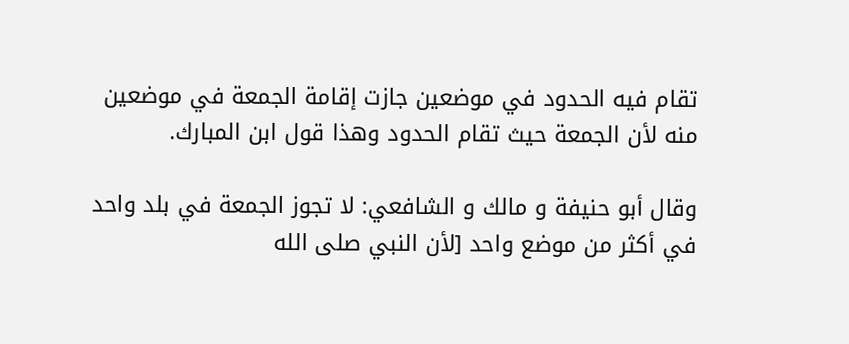تقام فيه الحدود في موضعين جازت إقامة الجمعة في موضعين منه لأن الجمعة حيث تقام الحدود وهذا قول ابن المبارك.

وقال أبو حنيفة و مالك و الشافعي: لا تجوز الجمعة في بلد واحد في أكثر من موضع واحد [لأن النبي صلى الله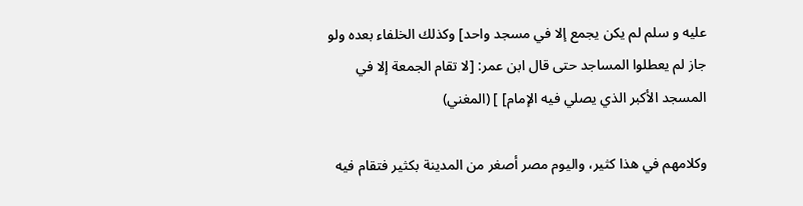عليه و سلم لم يكن يجمع إلا في مسجد واحد] وكذلك الخلفاء بعده ولو جاز لم يعطلوا المساجد حتى قال ابن عمر: [لا تقام الجمعة إلا في المسجد الأكبر الذي يصلي فيه الإمام] ] (المغني)

وكلامهم في هذا كثير، واليوم مصر أصغر من المدينة بكثير فتقام فيه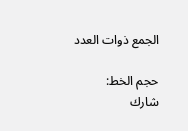الجمع ذوات العدد

حجم الخط:
شارك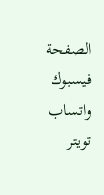الصفحة
فيسبوك واتساب تويتر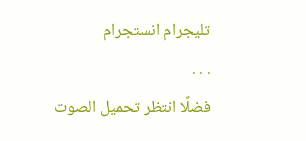تليجرام انستجرام
. . .
فضلًا انتظر تحميل الصوت